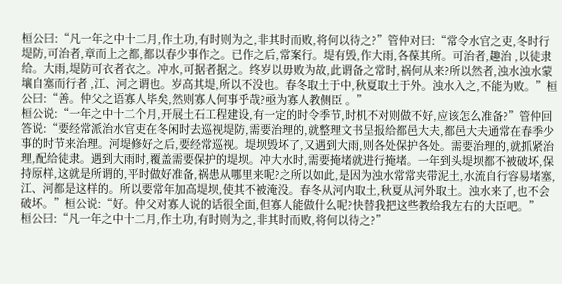桓公曰:“凡一年之中十二月,作土功,有时则为之,非其时而败,将何以待之?”管仲对曰:“常令水官之吏,冬时行堤防,可治者,章而上之都,都以春少事作之。已作之后,常案行。堤有毁,作大雨,各葆其所。可治者,趣治 ,以徒隶给。大雨,堤防可衣者衣之。冲水,可据者据之。终岁以毋败为故,此谓备之常时,祸何从来?所以然者,浊水浊水蒙壤自塞而行者 ,江、河之谓也。岁高其堤,所以不没也。春冬取土于中,秋夏取土于外。浊水入之,不能为败。”桓公曰:“善。仲父之语寡人毕矣,然则寡人何事乎哉?亟为寡人教侧臣 。”
桓公说:“一年之中十二个月,开展土石工程建设,有一定的时令季节,时机不对则做不好,应该怎么准备?”管仲回答说:“要经常派治水官吏在冬闲时去巡视堤防,需要治理的,就整理文书呈报给都邑大夫,都邑大夫通常在春季少事的时节来治理。河堤修好之后,要经常巡视。堤坝毁坏了,又遇到大雨,则各处保护各处。需要治理的,就抓紧治理,配给徒隶。遇到大雨时,覆盖需要保护的堤坝。冲大水时,需要掩堵就进行掩堵。一年到头堤坝都不被破坏,保持原样,这就是所谓的,平时做好准备,祸患从哪里来呢?之所以如此,是因为浊水常常夹带泥土,水流自行容易堵塞,江、河都是这样的。所以要常年加高堤坝,使其不被淹没。春冬从河内取土,秋夏从河外取土。浊水来了,也不会破坏。”桓公说:“好。仲父对寡人说的话很全面,但寡人能做什么呢?快替我把这些教给我左右的大臣吧。”
桓公曰:“凡一年之中十二月,作土功,有时则为之,非其时而败,将何以待之?”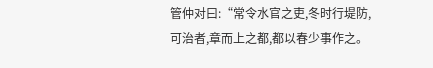管仲对曰:“常令水官之吏,冬时行堤防,可治者,章而上之都,都以春少事作之。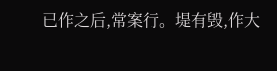已作之后,常案行。堤有毁,作大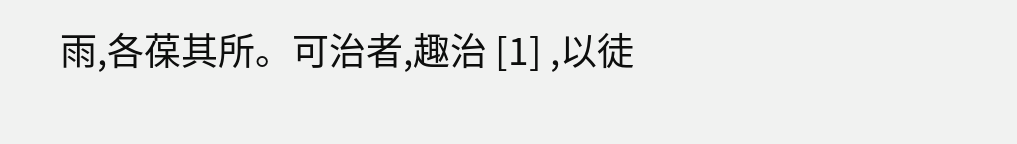雨,各葆其所。可治者,趣治 [1] ,以徒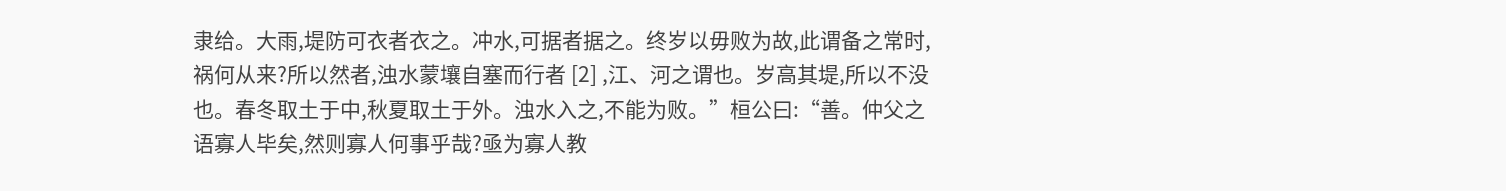隶给。大雨,堤防可衣者衣之。冲水,可据者据之。终岁以毋败为故,此谓备之常时,祸何从来?所以然者,浊水蒙壤自塞而行者 [2] ,江、河之谓也。岁高其堤,所以不没也。春冬取土于中,秋夏取土于外。浊水入之,不能为败。”桓公曰:“善。仲父之语寡人毕矣,然则寡人何事乎哉?亟为寡人教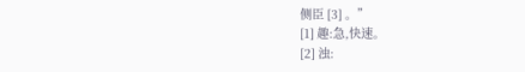侧臣 [3] 。”
[1] 趣:急,快速。
[2] 浊: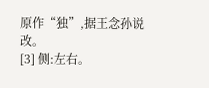原作“独”,据王念孙说改。
[3] 侧:左右。